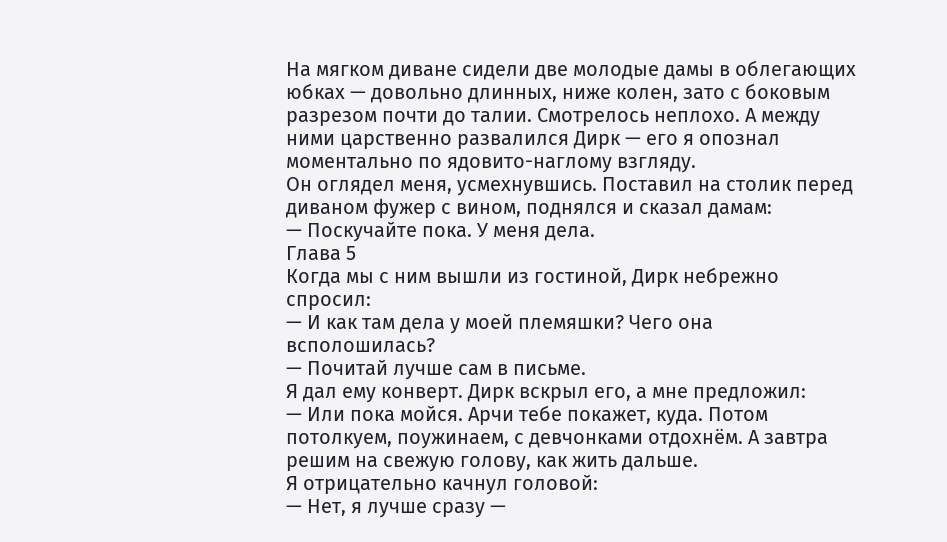На мягком диване сидели две молодые дамы в облегающих юбках — довольно длинных, ниже колен, зато с боковым разрезом почти до талии. Смотрелось неплохо. А между ними царственно развалился Дирк — его я опознал моментально по ядовито-наглому взгляду.
Он оглядел меня, усмехнувшись. Поставил на столик перед диваном фужер с вином, поднялся и сказал дамам:
— Поскучайте пока. У меня дела.
Глава 5
Когда мы с ним вышли из гостиной, Дирк небрежно спросил:
— И как там дела у моей племяшки? Чего она всполошилась?
— Почитай лучше сам в письме.
Я дал ему конверт. Дирк вскрыл его, а мне предложил:
— Или пока мойся. Арчи тебе покажет, куда. Потом потолкуем, поужинаем, с девчонками отдохнём. А завтра решим на свежую голову, как жить дальше.
Я отрицательно качнул головой:
— Нет, я лучше сразу —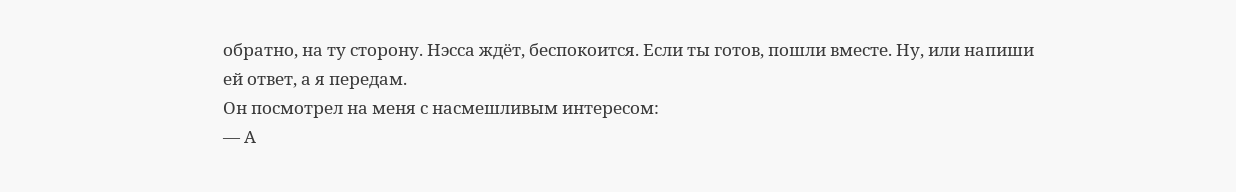обратно, на ту сторону. Нэсса ждёт, беспокоится. Если ты готов, пошли вместе. Ну, или напиши ей ответ, а я передам.
Он посмотрел на меня с насмешливым интересом:
— А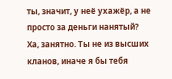ты, значит, у неё ухажёр, а не просто за деньги нанятый? Ха, занятно. Ты не из высших кланов, иначе я бы тебя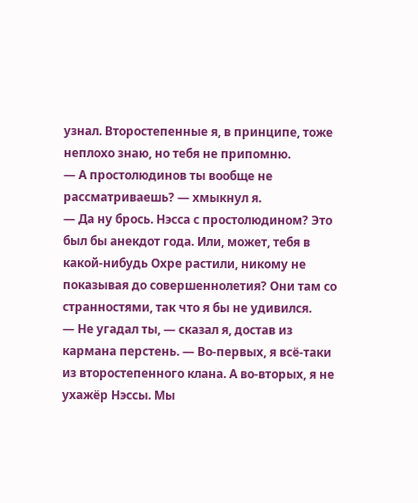узнал. Второстепенные я, в принципе, тоже неплохо знаю, но тебя не припомню.
— А простолюдинов ты вообще не рассматриваешь? — хмыкнул я.
— Да ну брось. Нэсса с простолюдином? Это был бы анекдот года. Или, может, тебя в какой-нибудь Охре растили, никому не показывая до совершеннолетия? Они там со странностями, так что я бы не удивился.
— Не угадал ты, — сказал я, достав из кармана перстень. — Во-первых, я всё-таки из второстепенного клана. А во-вторых, я не ухажёр Нэссы. Мы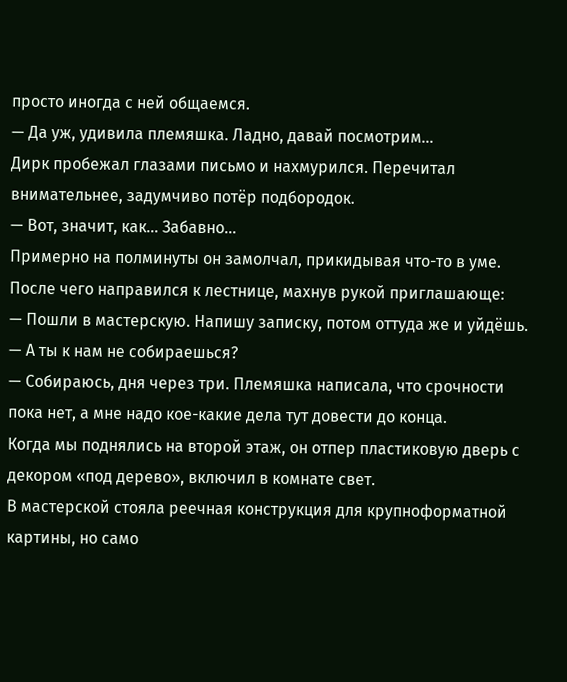просто иногда с ней общаемся.
— Да уж, удивила племяшка. Ладно, давай посмотрим…
Дирк пробежал глазами письмо и нахмурился. Перечитал внимательнее, задумчиво потёр подбородок.
— Вот, значит, как… Забавно…
Примерно на полминуты он замолчал, прикидывая что-то в уме. После чего направился к лестнице, махнув рукой приглашающе:
— Пошли в мастерскую. Напишу записку, потом оттуда же и уйдёшь.
— А ты к нам не собираешься?
— Собираюсь, дня через три. Племяшка написала, что срочности пока нет, а мне надо кое-какие дела тут довести до конца.
Когда мы поднялись на второй этаж, он отпер пластиковую дверь с декором «под дерево», включил в комнате свет.
В мастерской стояла реечная конструкция для крупноформатной картины, но само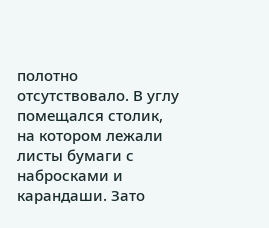полотно отсутствовало. В углу помещался столик, на котором лежали листы бумаги с набросками и карандаши. Зато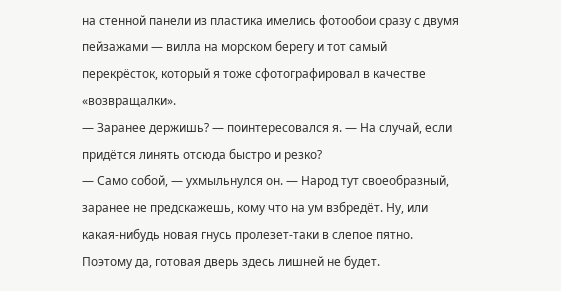на стенной панели из пластика имелись фотообои сразу с двумя пейзажами — вилла на морском берегу и тот самый перекрёсток, который я тоже сфотографировал в качестве «возвращалки».
— Заранее держишь? — поинтересовался я. — На случай, если придётся линять отсюда быстро и резко?
— Само собой, — ухмыльнулся он. — Народ тут своеобразный, заранее не предскажешь, кому что на ум взбредёт. Ну, или какая-нибудь новая гнусь пролезет-таки в слепое пятно. Поэтому да, готовая дверь здесь лишней не будет.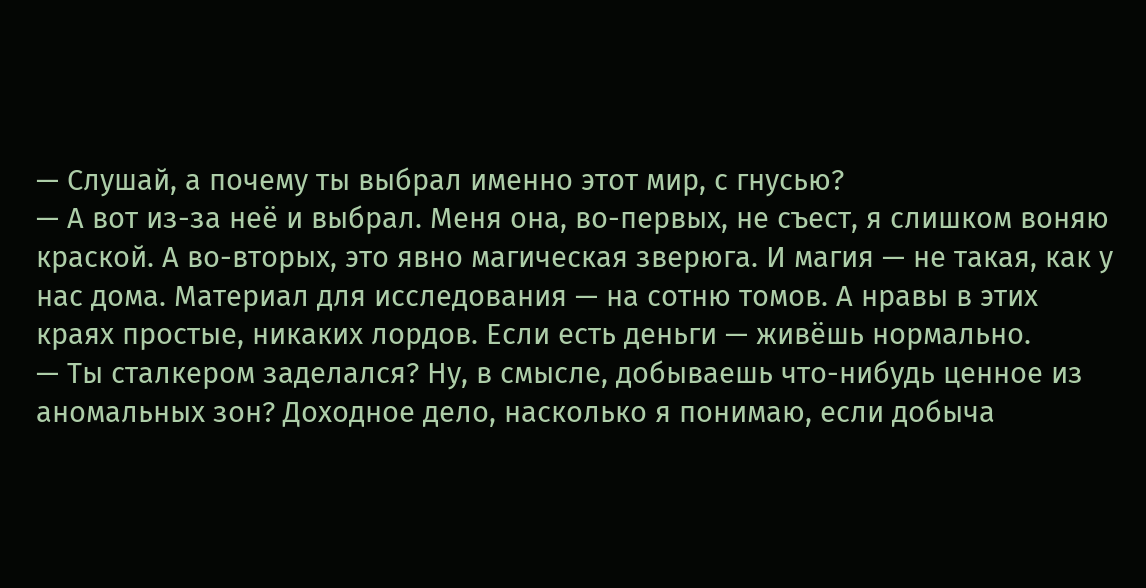— Слушай, а почему ты выбрал именно этот мир, с гнусью?
— А вот из-за неё и выбрал. Меня она, во-первых, не съест, я слишком воняю краской. А во-вторых, это явно магическая зверюга. И магия — не такая, как у нас дома. Материал для исследования — на сотню томов. А нравы в этих краях простые, никаких лордов. Если есть деньги — живёшь нормально.
— Ты сталкером заделался? Ну, в смысле, добываешь что-нибудь ценное из аномальных зон? Доходное дело, насколько я понимаю, если добыча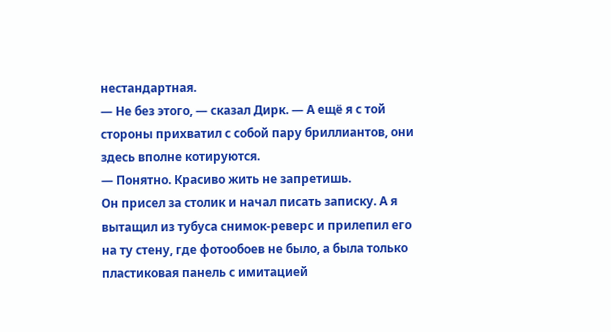нестандартная.
— Не без этого, — сказал Дирк. — А ещё я с той стороны прихватил с собой пару бриллиантов, они здесь вполне котируются.
— Понятно. Красиво жить не запретишь.
Он присел за столик и начал писать записку. А я вытащил из тубуса снимок-реверс и прилепил его на ту стену, где фотообоев не было, а была только пластиковая панель с имитацией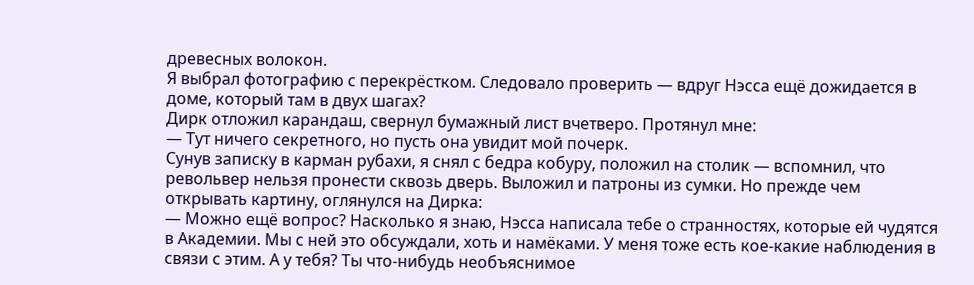древесных волокон.
Я выбрал фотографию с перекрёстком. Следовало проверить — вдруг Нэсса ещё дожидается в доме, который там в двух шагах?
Дирк отложил карандаш, свернул бумажный лист вчетверо. Протянул мне:
— Тут ничего секретного, но пусть она увидит мой почерк.
Сунув записку в карман рубахи, я снял с бедра кобуру, положил на столик — вспомнил, что револьвер нельзя пронести сквозь дверь. Выложил и патроны из сумки. Но прежде чем открывать картину, оглянулся на Дирка:
— Можно ещё вопрос? Насколько я знаю, Нэсса написала тебе о странностях, которые ей чудятся в Академии. Мы с ней это обсуждали, хоть и намёками. У меня тоже есть кое-какие наблюдения в связи с этим. А у тебя? Ты что-нибудь необъяснимое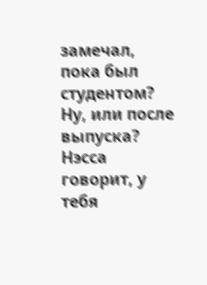замечал, пока был студентом? Ну, или после выпуска? Нэсса говорит, у тебя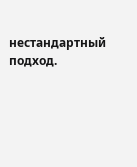нестандартный подход.